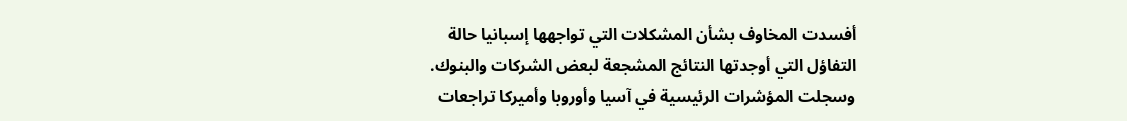أفسدت المخاوف بشأن المشكلات التي تواجهها إسبانيا حالة التفاؤل التي أوجدتها النتائج المشجعة لبعض الشركات والبنوك. وسجلت المؤشرات الرئيسية في آسيا وأوروبا وأميركا تراجعات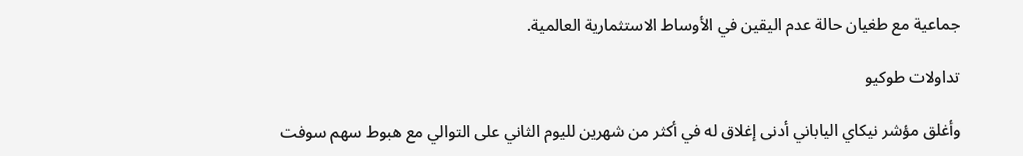جماعية مع طغيان حالة عدم اليقين في الأوساط الاستثمارية العالمية.

تداولات طوكيو

وأغلق مؤشر نيكاي الياباني أدنى إغلاق له في أكثر من شهرين لليوم الثاني على التوالي مع هبوط سهم سوفت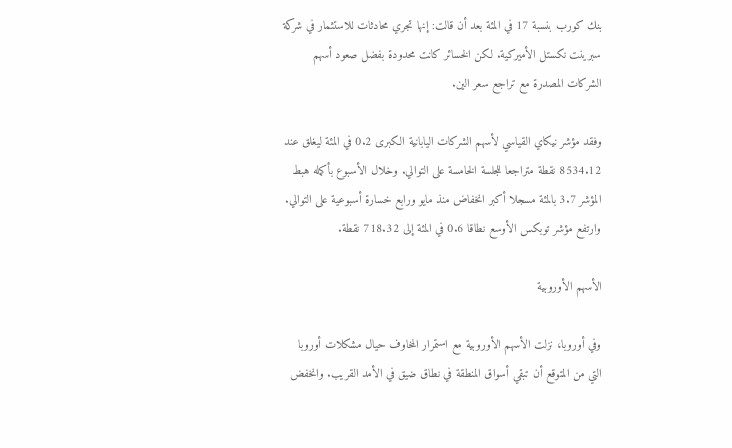بنك كورب بنسبة 17 في المئة بعد أن قالت: إنها تجري محادثات للاستثمار في شركة سبرينت نكستل الأميركية. لكن الخسائر كانت محدودة بفضل صعود أسهم الشركات المصدرة مع تراجع سعر الين.

وفقد مؤشر نيكاي القياسي لأسهم الشركات اليابانية الكبرى 0.2 في المئة ليغلق عند 8534.12 نقطة متراجعا للجلسة الخامسة على التوالي. وخلال الأسبوع بأكمله هبط المؤشر 3.7 بالمئة مسجلا أكبر انخفاض منذ مايو ورابع خسارة أسبوعية على التوالي. وارتفع مؤشر توبكس الأوسع نطاقا 0.6 في المئة إلى 718.32 نقطة.

الأسهم الأوروبية

وفي أوروبا، نزلت الأسهم الأوروبية مع استمرار المخاوف حيال مشكلات أوروبا التي من المتوقع أن تبقي أسواق المنطقة في نطاق ضيق في الأمد القريب. وانخفض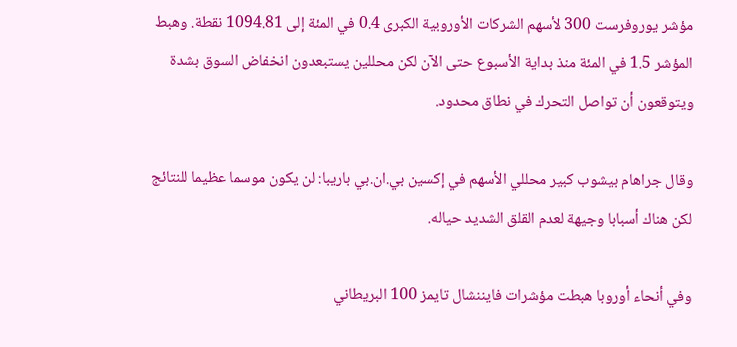مؤشر يوروفرست 300 لأسهم الشركات الأوروبية الكبرى 0.4 في المئة إلى 1094.81 نقطة. وهبط المؤشر 1.5 في المئة منذ بداية الأسبوع حتى الآن لكن محللين يستبعدون انخفاض السوق بشدة ويتوقعون أن تواصل التحرك في نطاق محدود.

وقال جراهام بيشوب كبير محللي الأسهم في إكسين بي.ان.بي باريبا: لن يكون موسما عظيما للنتائج لكن هناك أسبابا وجيهة لعدم القلق الشديد حياله.

وفي أنحاء أوروبا هبطت مؤشرات فايننشال تايمز 100 البريطاني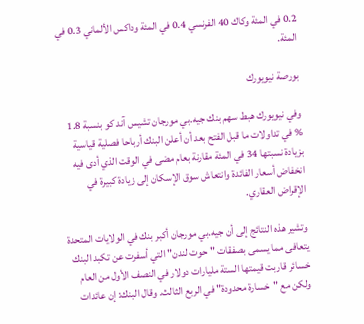0.2 في المئة وكاك 40 الفرنسي 0.4 في المئة وداكس الألماني 0.3 في المئة.

بورصة نيويورك

وفي نيويورك هبط سهم بنك جيه.بي مورجان تشيس آند كو بنسبة 1.8 % في تداولات ما قبل الفتح بعد أن أعلن البنك أرباحا فصلية قياسية بزيادة نسبتها 34 في المئة مقارنة بعام مضى في الوقت الذي أدى فيه انخفاض أسعار الفائدة وانتعاش سوق الإسكان إلى زيادة كبيرة في الإقراض العقاري.

وتشير هذه النتائج إلى أن جيه.بي مورجان أكبر بنك في الولايات المتحدة يتعافى مما يسمى بصفقات "حوت لندن" التي أسفرت عن تكبد البنك خسائر قاربت قيمتها الستة مليارات دولار في النصف الأول من العام ولكن مع "خسارة محدودة" في الربع الثالث. وقال البنك: إن عائدات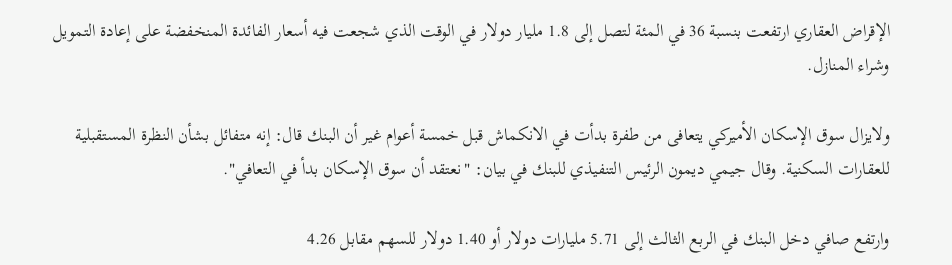الإقراض العقاري ارتفعت بنسبة 36 في المئة لتصل إلى 1.8 مليار دولار في الوقت الذي شجعت فيه أسعار الفائدة المنخفضة على إعادة التمويل وشراء المنازل.

ولايزال سوق الإسكان الأميركي يتعافى من طفرة بدأت في الانكماش قبل خمسة أعوام غير أن البنك قال: إنه متفائل بشأن النظرة المستقبلية للعقارات السكنية. وقال جيمي ديمون الرئيس التنفيذي للبنك في بيان: "نعتقد أن سوق الإسكان بدأ في التعافي".

وارتفع صافي دخل البنك في الربع الثالث إلى 5.71 مليارات دولار أو 1.40 دولار للسهم مقابل 4.26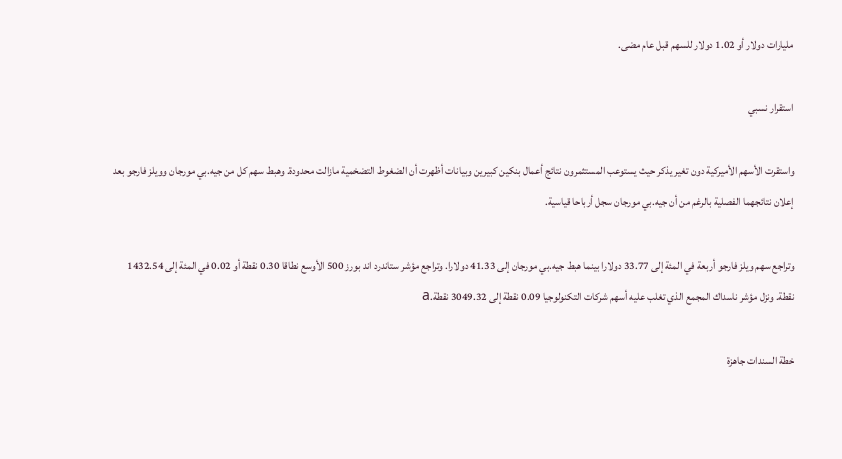مليارات دولار أو 1.02 دولار للسهم قبل عام مضى.

استقرار نسبي

واستقرت الأسهم الأميركية دون تغير يذكر حيث يستوعب المستثمرون نتائج أعمال بنكين كبيرين وبيانات أظهرت أن الضغوط التضخمية مازالت محدودة. وهبط سهم كل من جيه.بي مورجان وويلز فارجو بعد إعلان نتائجهما الفصلية بالرغم من أن جيه.بي مورجان سجل أرباحا قياسية.

وتراجع سهم ويلز فارجو أربعة في المئة إلى 33.77 دولارا بينما هبط جيه.بي مورجان إلى 41.33 دولارا. وتراجع مؤشر ستاندرد اند بورز 500 الأوسع نطاقا 0.30 نقطة أو 0.02 في المئة إلى 1432.54 نقطة. ونزل مؤشر ناسداك المجمع الذي تغلب عليه أسهم شركات التكنولوجيا 0.09 نقطة إلى 3049.32 نقطة.a

خطة السندات جاهزة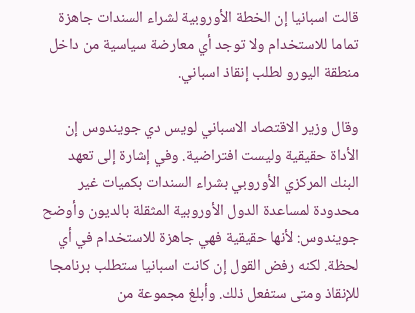قالت اسبانيا إن الخطة الأوروبية لشراء السندات جاهزة تماما للاستخدام ولا توجد أي معارضة سياسية من داخل منطقة اليورو لطلب إنقاذ اسباني.

وقال وزير الاقتصاد الاسباني لويس دي جويندوس إن الأداة حقيقية وليست افتراضية. وفي إشارة إلى تعهد البنك المركزي الأوروبي بشراء السندات بكميات غير محدودة لمساعدة الدول الأوروبية المثقلة بالديون وأوضح جويندوس: لأنها حقيقية فهي جاهزة للاستخدام في أي لحظة. لكنه رفض القول إن كانت اسبانيا ستطلب برنامجا للإنقاذ ومتى ستفعل ذلك. وأبلغ مجموعة من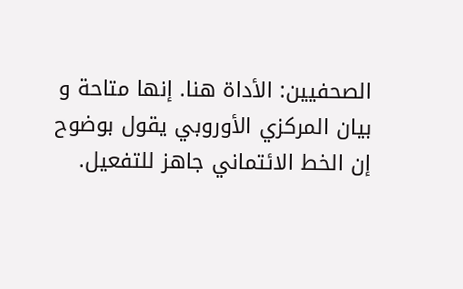الصحفيين: الأداة هنا. إنها متاحة و بيان المركزي الأوروبي يقول بوضوح إن الخط الائتماني جاهز للتفعيل.